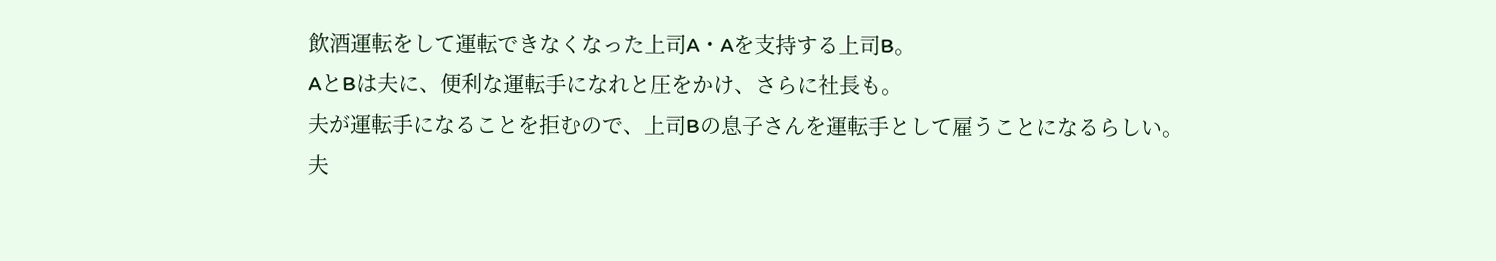飲酒運転をして運転できなくなった上司A・Aを支持する上司B。
AとBは夫に、便利な運転手になれと圧をかけ、さらに社長も。
夫が運転手になることを拒むので、上司Bの息子さんを運転手として雇うことになるらしい。
夫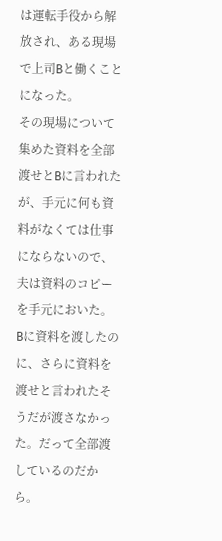は運転手役から解放され、ある現場で上司Bと働くことになった。
その現場について集めた資料を全部渡せとBに言われたが、手元に何も資料がなくては仕事にならないので、夫は資料のコピーを手元においた。
Bに資料を渡したのに、さらに資料を渡せと言われたそうだが渡さなかった。だって全部渡しているのだから。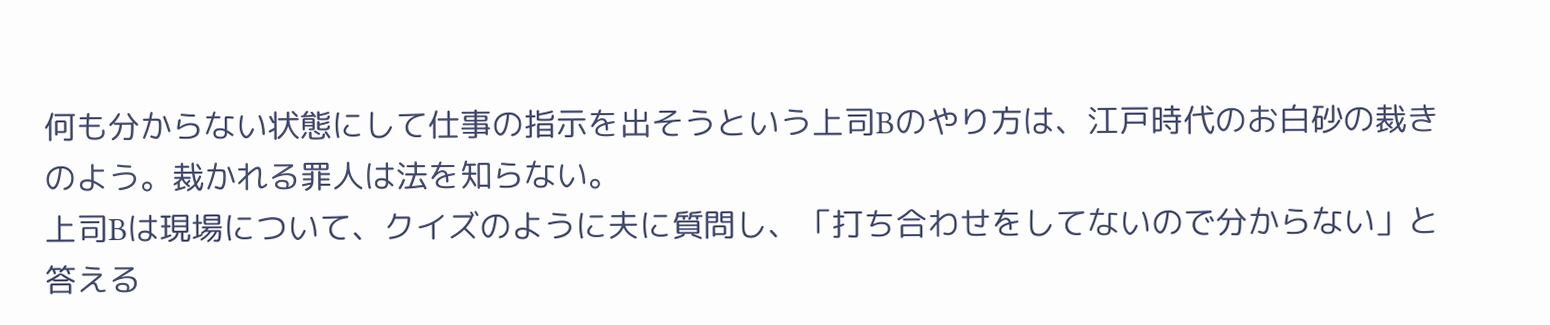何も分からない状態にして仕事の指示を出そうという上司Bのやり方は、江戸時代のお白砂の裁きのよう。裁かれる罪人は法を知らない。
上司Bは現場について、クイズのように夫に質問し、「打ち合わせをしてないので分からない」と答える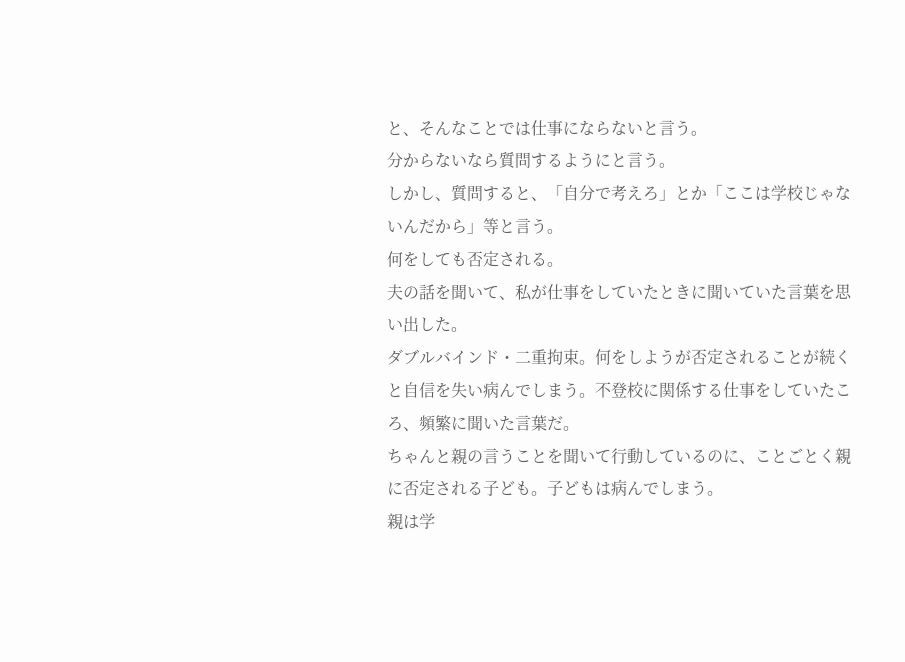と、そんなことでは仕事にならないと言う。
分からないなら質問するようにと言う。
しかし、質問すると、「自分で考えろ」とか「ここは学校じゃないんだから」等と言う。
何をしても否定される。
夫の話を聞いて、私が仕事をしていたときに聞いていた言葉を思い出した。
ダブルバインド・二重拘束。何をしようが否定されることが続くと自信を失い病んでしまう。不登校に関係する仕事をしていたころ、頻繁に聞いた言葉だ。
ちゃんと親の言うことを聞いて行動しているのに、ことごとく親に否定される子ども。子どもは病んでしまう。
親は学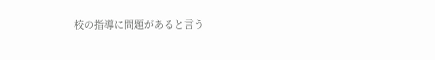校の指導に問題があると言う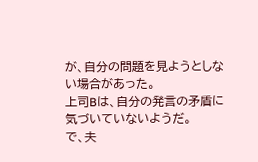が、自分の問題を見ようとしない場合があった。
上司Bは、自分の発言の矛盾に気づいていないようだ。
で、夫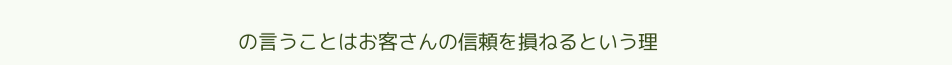の言うことはお客さんの信頼を損ねるという理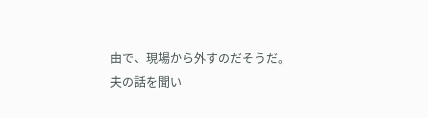由で、現場から外すのだそうだ。
夫の話を聞い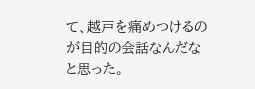て、越戸を痛めつけるのが目的の会話なんだなと思った。